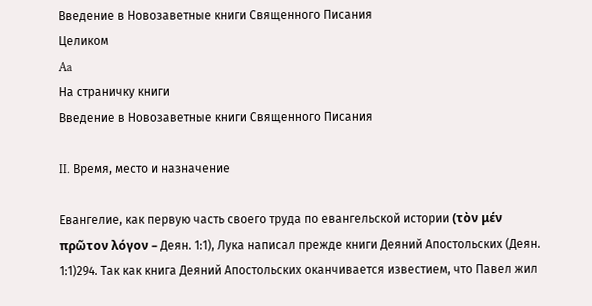Введение в Новозаветные книги Священного Писания
Целиком
Aa
На страничку книги
Введение в Новозаветные книги Священного Писания

II. Время, место и назначение

Евангелие, как первую часть своего труда по евангельской истории (τὸν μέν πρῶτον λόγον – Деян. 1:1), Лука написал прежде книги Деяний Апостольских (Деян. 1:1)294. Так как книга Деяний Апостольских оканчивается известием, что Павел жил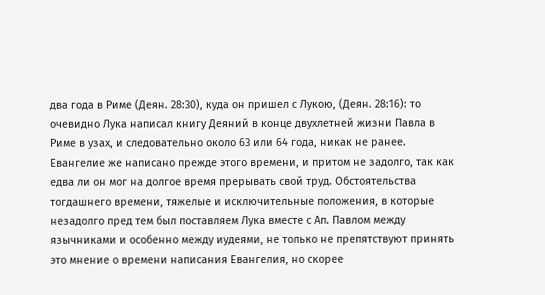два года в Риме (Деян. 28:30), куда он пришел с Лукою, (Деян. 28:16): то очевидно Лука написал книгу Деяний в конце двухлетней жизни Павла в Риме в узах, и следовательно около 63 или 64 года, никак не ранее. Евангелие же написано прежде этого времени, и притом не задолго, так как едва ли он мог на долгое время прерывать свой труд. Обстоятельства тогдашнего времени, тяжелые и исключительные положения, в которые незадолго пред тем был поставляем Лука вместе с Ап. Павлом между язычниками и особенно между иудеями, не только не препятствуют принять это мнение о времени написания Евангелия, но скорее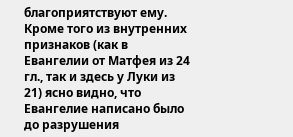благоприятствуют ему. Кроме того из внутренних признаков (как в Евангелии от Матфея из 24 гл., так и здесь у Луки из 21) ясно видно, что Евангелие написано было до разрушения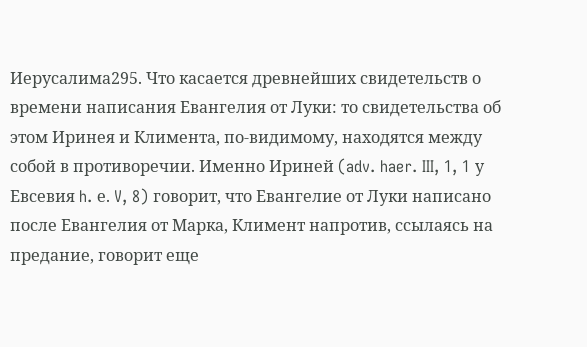Иерусалима295. Что касается древнейших свидетельств о времени написания Евангелия от Луки: то свидетельства об этом Иринея и Климента, по-видимому, находятся между собой в противоречии. Именно Ириней (adv. haer. III, 1, 1 у Евсевия h. е. V, 8) говорит, что Евангелие от Луки написано после Евангелия от Марка, Климент напротив, ссылаясь на предание, говорит еще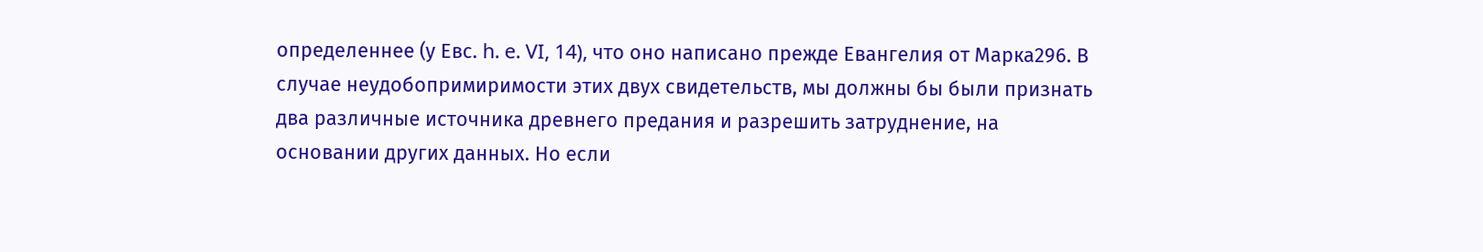определеннее (у Евс. h. e. VI, 14), что оно написано прежде Евангелия от Марка296. В случае неудобопримиримости этих двух свидетельств, мы должны бы были признать два различные источника древнего предания и разрешить затруднение, на основании других данных. Но если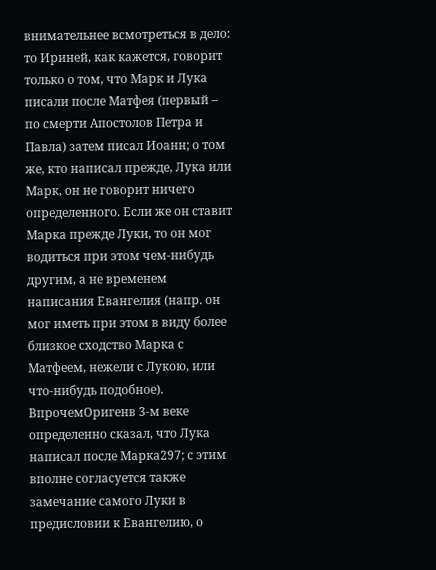внимательнее всмотреться в дело: то Ириней, как кажется, говорит только о том, что Марк и Лука писали после Матфея (первый – по смерти Апостолов Петра и Павла) затем писал Иоанн; о том же, кто написал прежде, Лука или Марк, он не говорит ничего определенного. Если же он ставит Марка прежде Луки, то он мог водиться при этом чем-нибудь другим, а не временем написания Евангелия (напр. он мог иметь при этом в виду более близкое сходство Марка с Матфеем, нежели с Лукою, или что-нибудь подобное). ВпрочемОригенв 3-м веке определенно сказал, что Лука написал после Марка297; с этим вполне согласуется также замечание самого Луки в предисловии к Евангелию, о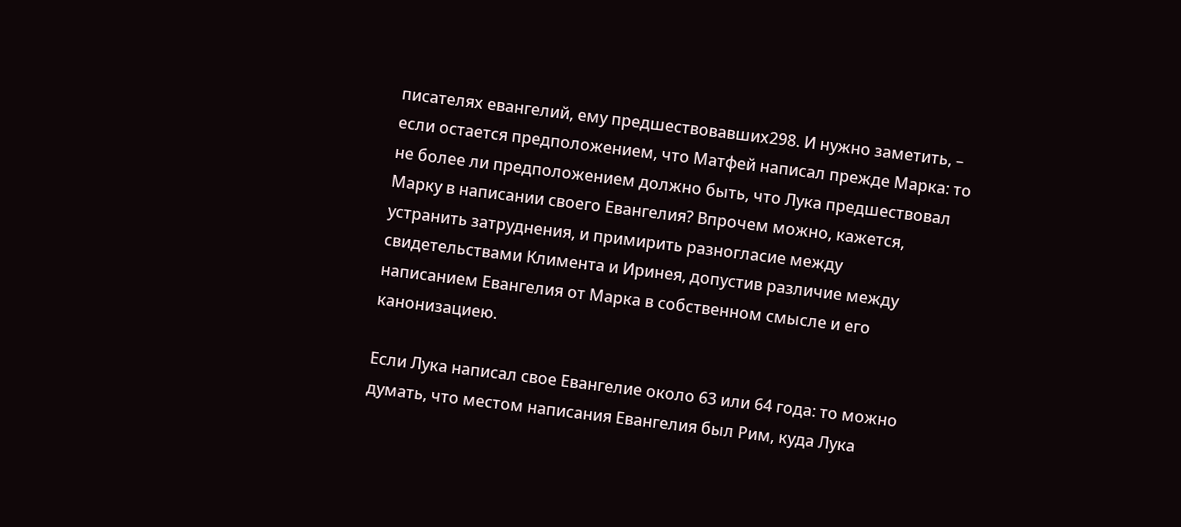писателях евангелий, ему предшествовавших298. И нужно заметить, – если остается предположением, что Матфей написал прежде Марка: то не более ли предположением должно быть, что Лука предшествовал Марку в написании своего Евангелия? Впрочем можно, кажется, устранить затруднения, и примирить разногласие между свидетельствами Климента и Иринея, допустив различие между написанием Евангелия от Марка в собственном смысле и его канонизациею.

Если Лука написал свое Евангелие около 63 или 64 года: то можно думать, что местом написания Евангелия был Рим, куда Лука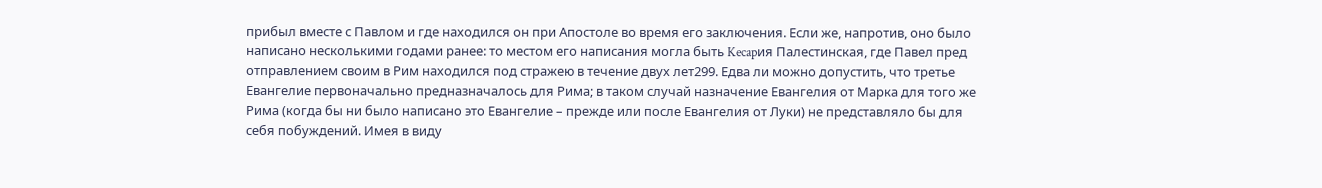прибыл вместе с Павлом и где находился он при Апостоле во время его заключения. Если же, напротив, оно было написано несколькими годами ранее: то местом его написания могла быть Kecapия Палестинская, где Павел пред отправлением своим в Рим находился под стражею в течение двух лет299. Едва ли можно допустить, что третье Евангелие первоначально предназначалось для Рима; в таком случай назначение Евангелия от Марка для того же Рима (когда бы ни было написано это Евангелие – прежде или после Евангелия от Луки) не представляло бы для себя побуждений. Имея в виду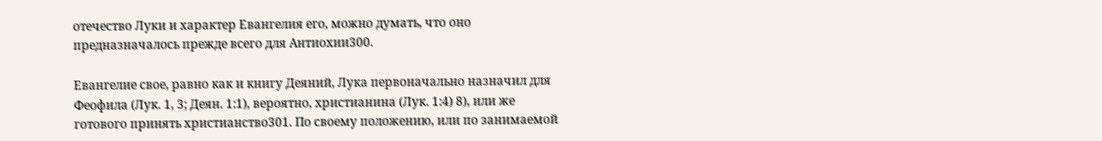отечество Луки и характер Евангелия его, можно думать, что оно предназначалось прежде всего для Антиохии300.

Евангелие свое, равно как и книгу Деяний, Лука первоначально назначил для Феофила (Лук. 1, 3; Деян. 1:1), вероятно, христианина (Лук. 1:4) 8), или же готового принять христианство301. По своему положению, или по занимаемой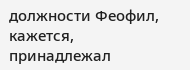должности Феофил, кажется, принадлежал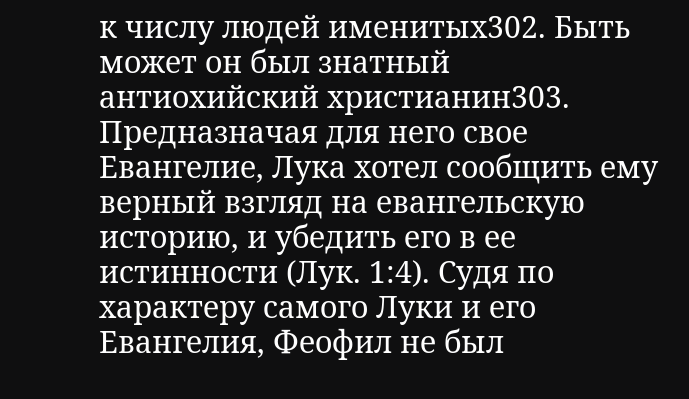к числу людей именитых302. Быть может он был знатный антиохийский христианин303. Предназначая для него свое Евангелие, Лука хотел сообщить ему верный взгляд на евангельскую историю, и убедить его в ее истинности (Лук. 1:4). Судя по характеру самого Луки и его Евангелия, Феофил не был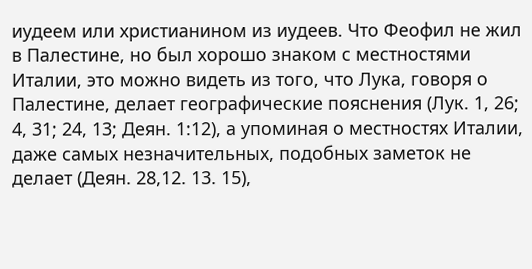иудеем или христианином из иудеев. Что Феофил не жил в Палестине, но был хорошо знаком с местностями Италии, это можно видеть из того, что Лука, говоря о Палестине, делает географические пояснения (Лук. 1, 26; 4, 31; 24, 13; Деян. 1:12), а упоминая о местностях Италии, даже самых незначительных, подобных заметок не делает (Деян. 28,12. 13. 15),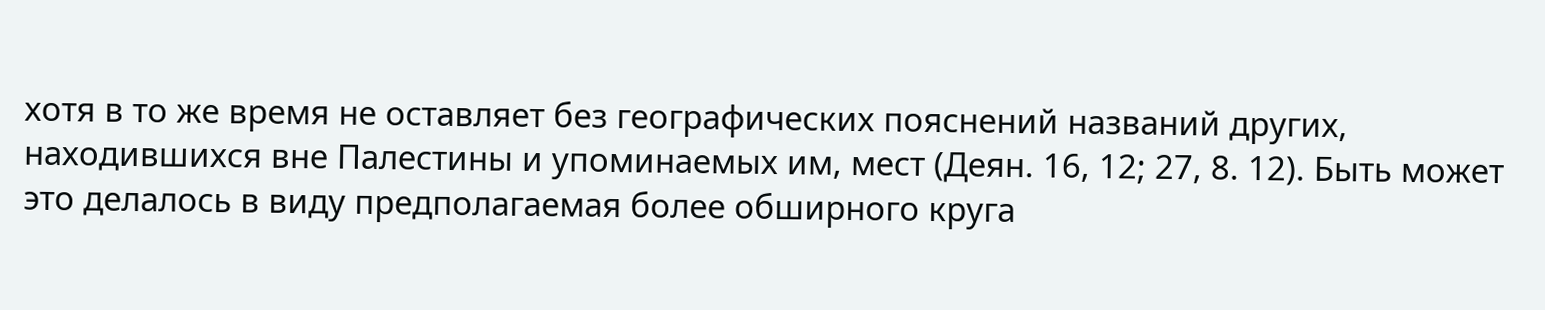хотя в то же время не оставляет без географических пояснений названий других, находившихся вне Палестины и упоминаемых им, мест (Деян. 16, 12; 27, 8. 12). Быть может это делалось в виду предполагаемая более обширного круга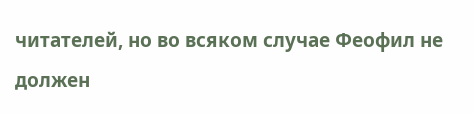читателей, но во всяком случае Феофил не должен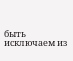быть исключаем из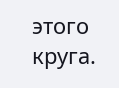этого круга.